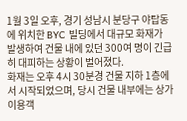1월 3일 오후, 경기 성남시 분당구 야탑동에 위치한 BYC 빌딩에서 대규모 화재가 발생하여 건물 내에 있던 300여 명이 긴급히 대피하는 상황이 벌어졌다.
화재는 오후 4시 30분경 건물 지하 1층에서 시작되었으며, 당시 건물 내부에는 상가 이용객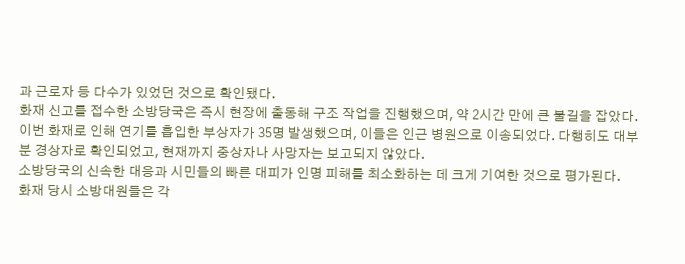과 근로자 등 다수가 있었던 것으로 확인됐다.
화재 신고를 접수한 소방당국은 즉시 현장에 출동해 구조 작업을 진행했으며, 약 2시간 만에 큰 불길을 잡았다.
이번 화재로 인해 연기를 흡입한 부상자가 35명 발생했으며, 이들은 인근 병원으로 이송되었다. 다행히도 대부분 경상자로 확인되었고, 현재까지 중상자나 사망자는 보고되지 않았다.
소방당국의 신속한 대응과 시민들의 빠른 대피가 인명 피해를 최소화하는 데 크게 기여한 것으로 평가된다.
화재 당시 소방대원들은 각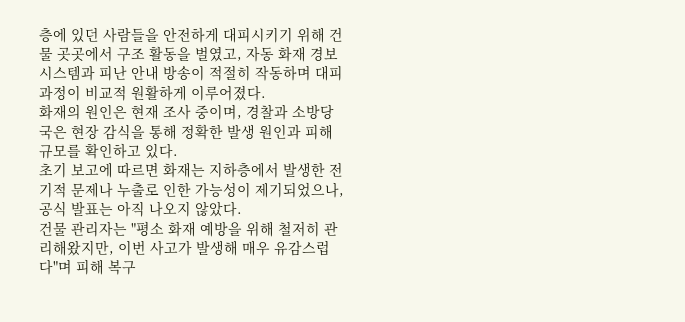층에 있던 사람들을 안전하게 대피시키기 위해 건물 곳곳에서 구조 활동을 벌였고, 자동 화재 경보 시스템과 피난 안내 방송이 적절히 작동하며 대피 과정이 비교적 원활하게 이루어졌다.
화재의 원인은 현재 조사 중이며, 경찰과 소방당국은 현장 감식을 통해 정확한 발생 원인과 피해 규모를 확인하고 있다.
초기 보고에 따르면 화재는 지하층에서 발생한 전기적 문제나 누출로 인한 가능성이 제기되었으나, 공식 발표는 아직 나오지 않았다.
건물 관리자는 "평소 화재 예방을 위해 철저히 관리해왔지만, 이번 사고가 발생해 매우 유감스럽다"며 피해 복구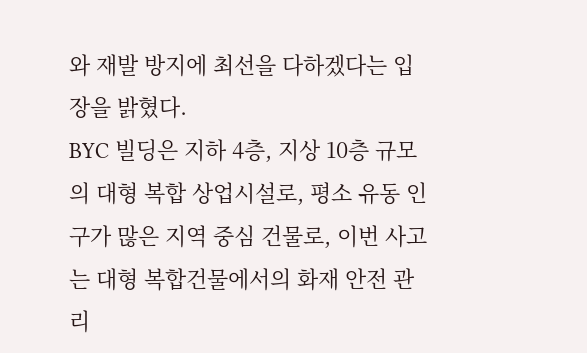와 재발 방지에 최선을 다하겠다는 입장을 밝혔다.
BYC 빌딩은 지하 4층, 지상 10층 규모의 대형 복합 상업시설로, 평소 유동 인구가 많은 지역 중심 건물로, 이번 사고는 대형 복합건물에서의 화재 안전 관리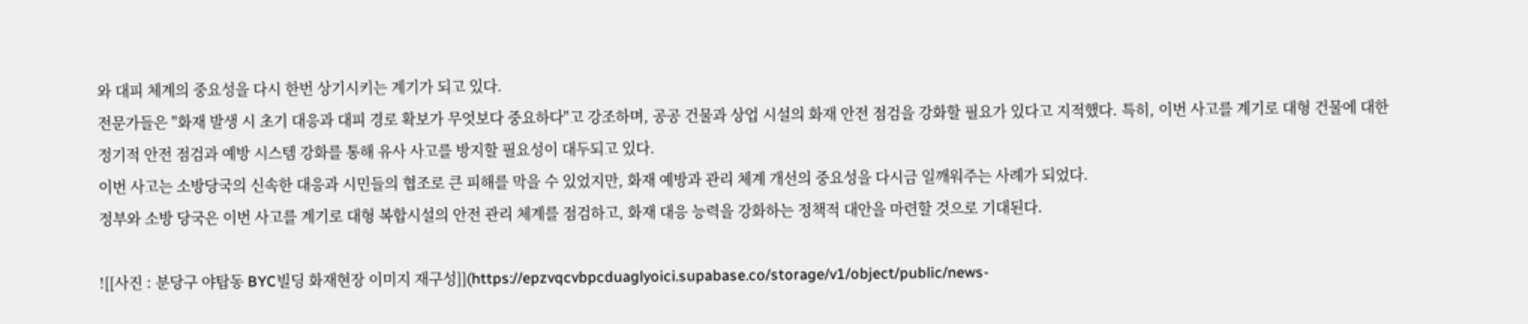와 대피 체계의 중요성을 다시 한번 상기시키는 계기가 되고 있다.
전문가들은 "화재 발생 시 초기 대응과 대피 경로 확보가 무엇보다 중요하다"고 강조하며, 공공 건물과 상업 시설의 화재 안전 점검을 강화할 필요가 있다고 지적했다. 특히, 이번 사고를 계기로 대형 건물에 대한 정기적 안전 점검과 예방 시스템 강화를 통해 유사 사고를 방지할 필요성이 대두되고 있다.
이번 사고는 소방당국의 신속한 대응과 시민들의 협조로 큰 피해를 막을 수 있었지만, 화재 예방과 관리 체계 개선의 중요성을 다시금 일깨워주는 사례가 되었다.
정부와 소방 당국은 이번 사고를 계기로 대형 복합시설의 안전 관리 체계를 점검하고, 화재 대응 능력을 강화하는 정책적 대안을 마련할 것으로 기대된다.

![[사진 : 분당구 야탑동 BYC빌딩 화재현장 이미지 재구성]](https://epzvqcvbpcduaglyoici.supabase.co/storage/v1/object/public/news-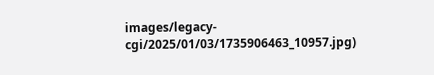images/legacy-cgi/2025/01/03/1735906463_10957.jpg)